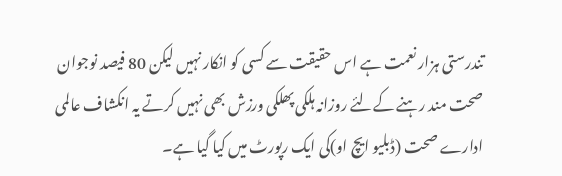تندرستی ہزار نعمت ہے اس حقیقت سے کسی کو انکار نہیں لیکن 80 فیصد نوجوان صحت مند رہنے کےلئے روزانہ ہلکی پھلکی ورزش بھی نہیں کرتے یہ انکشاف عالمی ادارے صحت (ڈبلیو ایچ او)کی ایک رپورٹ میں کیا گیا ہے۔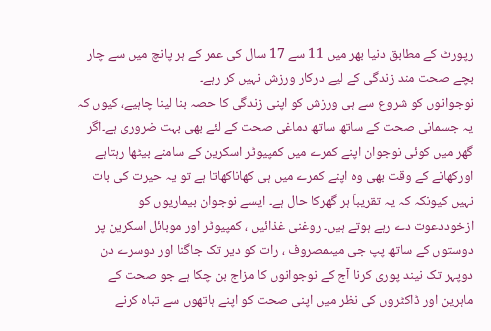رپورٹ کے مطابق دنیا بھر میں 11 سے 17 سال کی عمر کے ہر پانچ میں سے چار بچے صحت مند زندگی کے لیے درکار ورزش نہیں کر رہے۔
نوجوانوں کو شروع سے ہی ورزش کو اپنی زندگی کا حصہ بنا لینا چاہیے، کیوں کہ یہ جسمانی صحت کے ساتھ ساتھ دماغی صحت کے لئے بھی بہت ضروری ہے۔اگر گھر میں کوئی نوجوان اپنے کمرے میں کمپیوٹر اسکرین کے سامنے بیٹھا رہتاہے اورکھانے کے وقت بھی وہ اپنے کمرے میں ہی کھاناکھاتا ہے تو یہ حیرت کی بات نہیں کیونکہ کہ یہ تقریباَ ہر گھرکا حال ہے۔ ایسے نوجوان بیماریوں کو ازخوددعوت دے رہے ہوتے ہیں۔ روغنی غذائیں ، کمپیوٹر اور موبائل اسکرین پر دوستوں کے ساتھ پپ جی میںمصروف ، رات کو دیر تک جاگنا اور دوسرے دن دوپہر تک نیند پوری کرنا آج کے نوجوانوں کا مزاج بن چکا ہے جو صحت کے ماہرین اور ڈاکٹروں کی نظر میں اپنی صحت کو اپنے ہاتھوں سے تباہ کرنے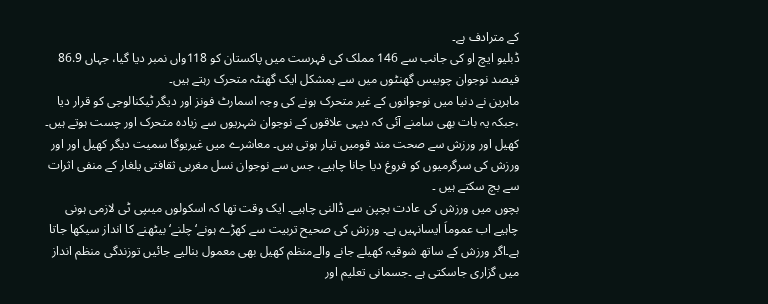کے مترادف ہے۔
ڈبلیو ایچ او کی جانب سے 146 مملک کی فہرست میں پاکستان کو 118واں نمبر دیا گیا، جہاں 86.9 فیصد نوجوان چوبیس گھنٹوں میں سے بمشکل ایک گھنٹہ متحرک رہتے ہیں۔
ماہرین نے دنیا میں نوجوانوں کے غیر متحرک ہونے کی وجہ اسمارٹ فونز اور دیگر ٹیکنالوجی کو قرار دیا ،جبکہ یہ بات بھی سامنے آئی کہ دیہی علاقوں کے نوجوان شہریوں سے زیادہ متحرک اور چست ہوتے ہیں۔
کھیل اور ورزش سے صحت مند قومیں تیار ہوتی ہیں۔ معاشرے میں غیریوگا سمیت دیگر کھیل اور اور ورزش کی سرگرمیوں کو فروغ دیا جانا چاہیے، جس سے نوجوان نسل مغربی ثقافتی یلغار کے منفی اثرات سے بچ سکتے ہیں ۔
بچوں میں ورزش کی عادت بچپن سے ڈالنی چاہیے۔ ایک وقت تھا کہ اسکولوں میںپی ٹی لازمی ہونی چاہیے اب عموماَ ایسانہیں ہے۔ ورزش کی صحیح تربیت سے کھڑے ہونے‘ چلنے‘ بیٹھنے کا انداز سیکھا جاتا ہے۔اگر ورزش کے ساتھ شوقیہ کھیلے جانے والےمنظم کھیل بھی معمول بنالیے جائیں توزندگی منظم انداز میں گزاری جاسکتی ہے ۔جسمانی تعلیم اور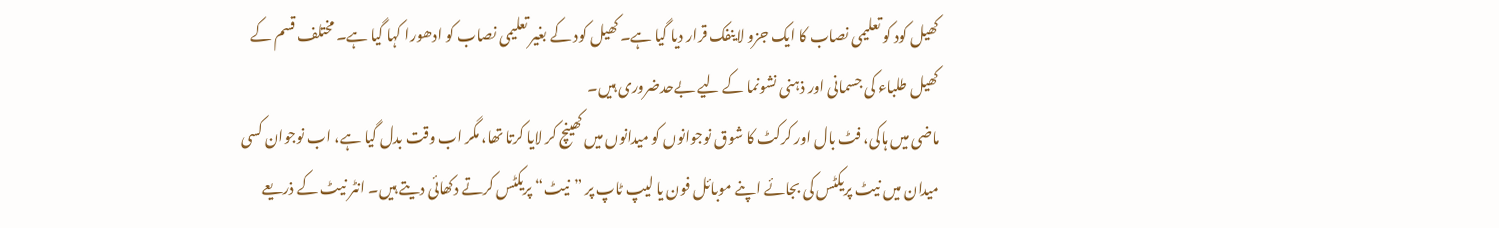کھیل کود کو تعلیمی نصاب کا ایک جزو لاینفک قرار دیا گیا ہے۔ کھیل کود کے بغیر تعلیمی نصاب کو ادھورا کہا گیا ہے۔ مختلف قسم کے کھیل طلباء کی جسمانی اور ذہنی نشونما کے لیے بےحدضروری ہیں۔
ماضی میں ہاکی، فٹ بال اور کرکٹ کا شوق نوجوانوں کو میدانوں میں کھینچ کر لایا کرتا تھا، مگر اب وقت بدل گیا ہے، اب نوجوان کسی میدان میں نیٹ پریکٹس کی بجائے اپنے موبائل فون یا لیپ ٹاپ پر ”نیٹ“ پریکٹس کرتے دکھائی دیتے ہیں۔ انٹر نیٹ کے ذریعے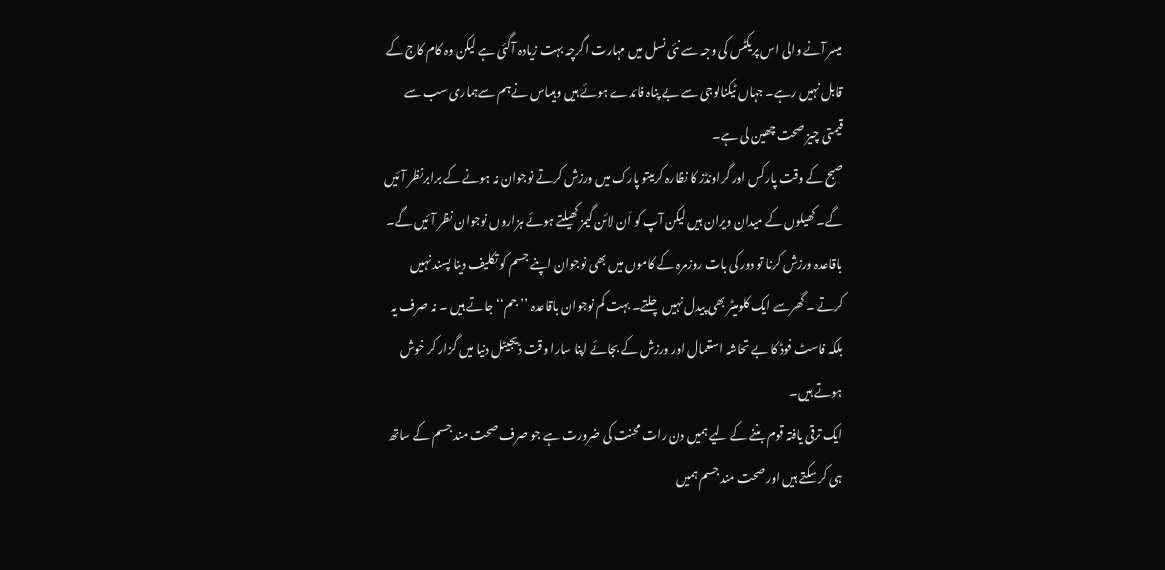میسر آنے والی اس پریکٹس کی وجہ سے نئی نسل میں مہارت اگرچہ بہت زیادہ آگئی ہے لیکن وہ کام کاج کے قابل نہیں رہے۔ جہاں ٹیکنالوجی سے بے پناہ فائدے ہوئے ہیں وہیںاس نےہم سےہماری سب سے قیمتی چیز صحت چھین لی ہے۔
صبح کے وقت پارکس اور گراونڈز کا نظارہ کریںتو پارک میں ورزش کرتے نوجوان نہ ہونے کے برابرنظر آئیں گے۔ کھیلوں کے میدان ویران ہیں لیکن آپ کو اَن لائن گیمز کھیلتے ہوئے ہزاروں نوجوان نظر آئیں گے۔ باقاعدہ ورزش کرنا تو دور کی بات روزمرہ کے کاموں میں بھی نوجوان اپنے جسم کو تکلیف دینا پسند نہیں کرتے ۔ گھرسے ایک کلومیٹر بھی پیدل نہیں چلتے۔ بہت کم نوجوان باقاعدہ ’’جم‘‘ جاتے ہیں ۔ نہ صرف یہ بلکہ فاسٹ فوڈ کا بے تحاشہ استعمال اور ورزش کے بجائے اپنا سارا وقت ڈیجیٹل دنیا میں گزار کر خوش ہوتے ہیں۔
ایک ترقی یافتہ قوم بننے کے لیے ہمیں دن رات محنت کی ضرورت ہے جو صرف صحت مند جسم کے ساتھ ہی کر سکتے ہیں اور صحت مند جسم ہمیں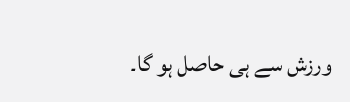ورزش سے ہی حاصل ہو گا۔